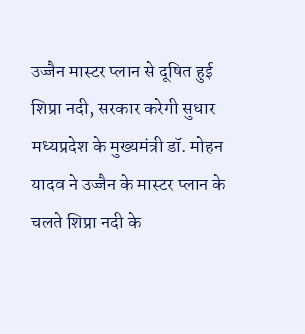उज्जैन मास्टर प्लान से दूषित हुई शिप्रा नदी, सरकार करेगी सुधार
मध्यप्रदेश के मुख्यमंत्री डॉ. मोहन यादव ने उज्जैन के मास्टर प्लान के चलते शिप्रा नदी के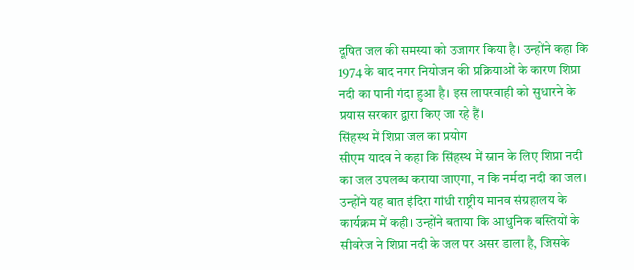दूषित जल की समस्या को उजागर किया है। उन्होंने कहा कि 1974 के बाद नगर नियोजन की प्रक्रियाओं के कारण शिप्रा नदी का पानी गंदा हुआ है। इस लापरवाही को सुधारने के प्रयास सरकार द्वारा किए जा रहे हैं।
सिंहस्थ में शिप्रा जल का प्रयोग
सीएम यादव ने कहा कि सिंहस्थ में स्नान के लिए शिप्रा नदी का जल उपलब्ध कराया जाएगा, न कि नर्मदा नदी का जल। उन्होंने यह बात इंदिरा गांधी राष्ट्रीय मानव संग्रहालय के कार्यक्रम में कही। उन्होंने बताया कि आधुनिक बस्तियों के सीवरेज ने शिप्रा नदी के जल पर असर डाला है, जिसके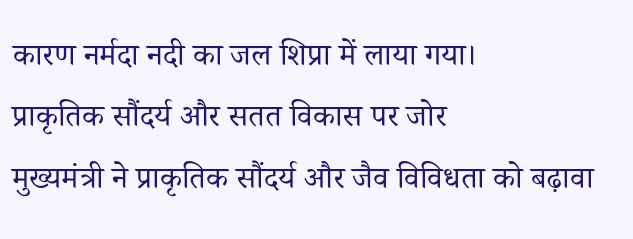कारण नर्मदा नदी का जल शिप्रा में लाया गया।
प्राकृतिक सौंदर्य और सतत विकास पर जोर
मुख्यमंत्री ने प्राकृतिक सौंदर्य और जैव विविधता को बढ़ावा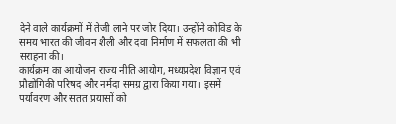देने वाले कार्यक्रमों में तेजी लाने पर जोर दिया। उन्होंने कोविड के समय भारत की जीवन शैली और दवा निर्माण में सफलता की भी सराहना की।
कार्यक्रम का आयोजन राज्य नीति आयोग, मध्यप्रदेश विज्ञान एवं प्रौद्योगिकी परिषद और नर्मदा समग्र द्वारा किया गया। इसमें पर्यावरण और सतत प्रयासों को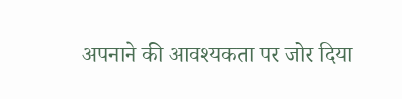अपनाने की आवश्यकता पर जोर दिया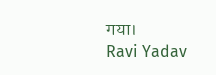गया।
Ravi Yadav